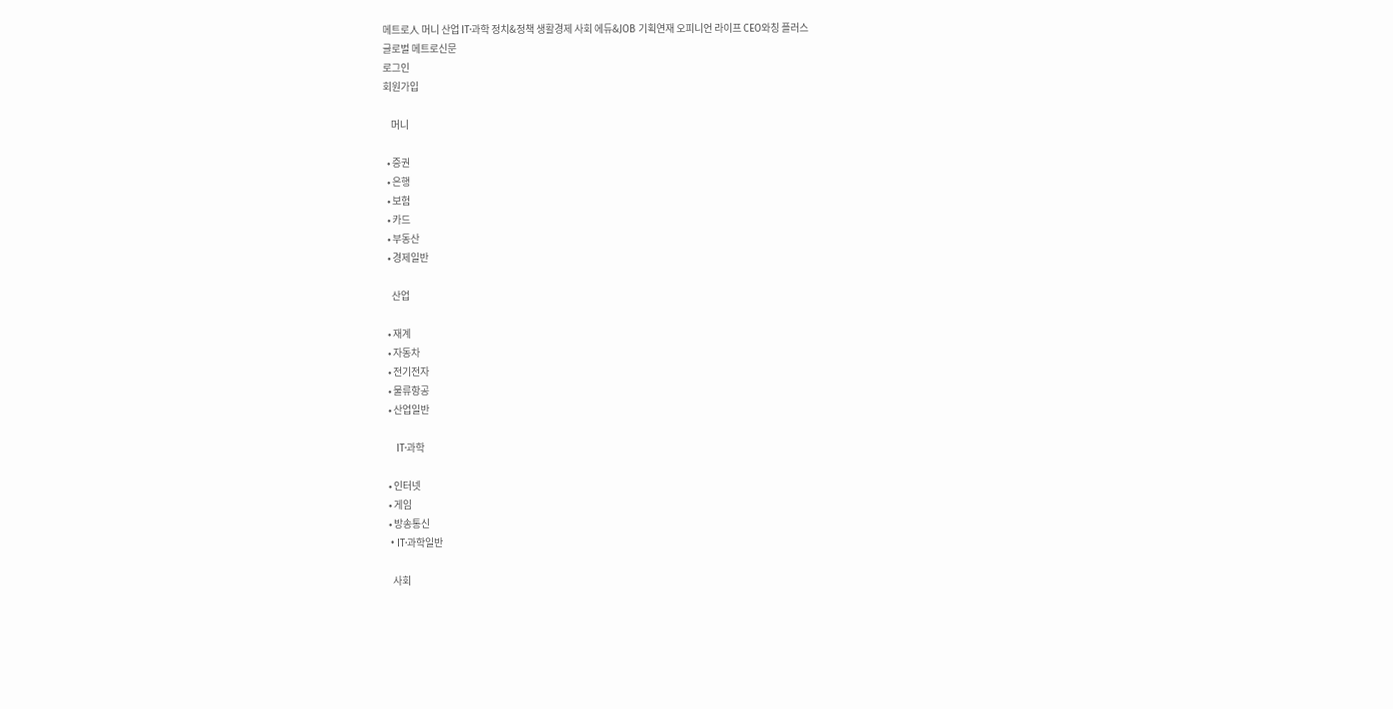메트로人 머니 산업 IT·과학 정치&정책 생활경제 사회 에듀&JOB 기획연재 오피니언 라이프 CEO와칭 플러스
글로벌 메트로신문
로그인
회원가입

    머니

  • 증권
  • 은행
  • 보험
  • 카드
  • 부동산
  • 경제일반

    산업

  • 재계
  • 자동차
  • 전기전자
  • 물류항공
  • 산업일반

    IT·과학

  • 인터넷
  • 게임
  • 방송통신
  • IT·과학일반

    사회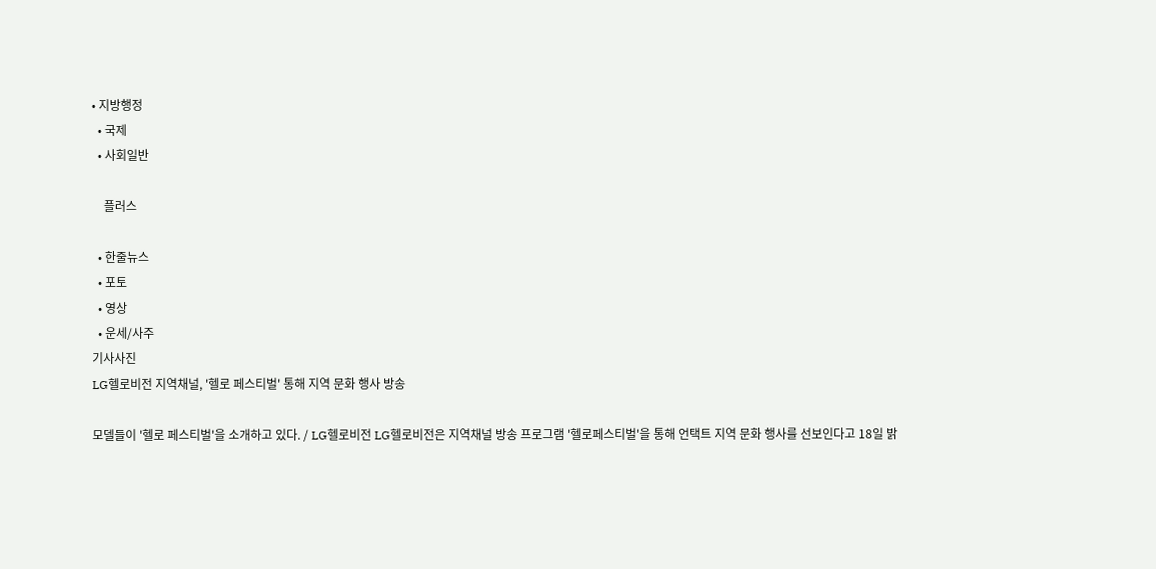• 지방행정
  • 국제
  • 사회일반

    플러스

  • 한줄뉴스
  • 포토
  • 영상
  • 운세/사주
기사사진
LG헬로비전 지역채널, '헬로 페스티벌' 통해 지역 문화 행사 방송

모델들이 '헬로 페스티벌'을 소개하고 있다. / LG헬로비전 LG헬로비전은 지역채널 방송 프로그램 '헬로페스티벌'을 통해 언택트 지역 문화 행사를 선보인다고 18일 밝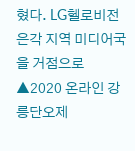혔다. LG헬로비전은각 지역 미디어국을 거점으로 ▲2020 온라인 강릉단오제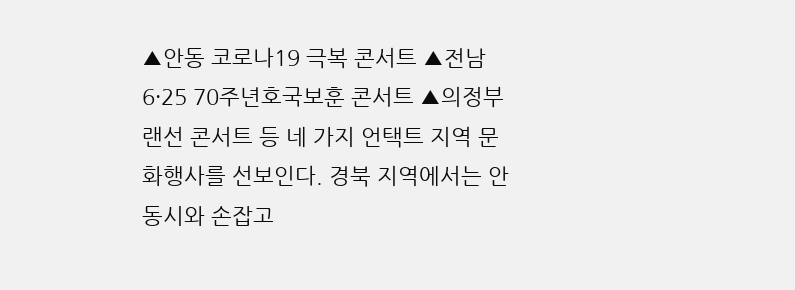▲안동 코로나19 극복 콘서트 ▲전남 6·25 70주년호국보훈 콘서트 ▲의정부 랜선 콘서트 등 네 가지 언택트 지역 문화행사를 선보인다. 경북 지역에서는 안동시와 손잡고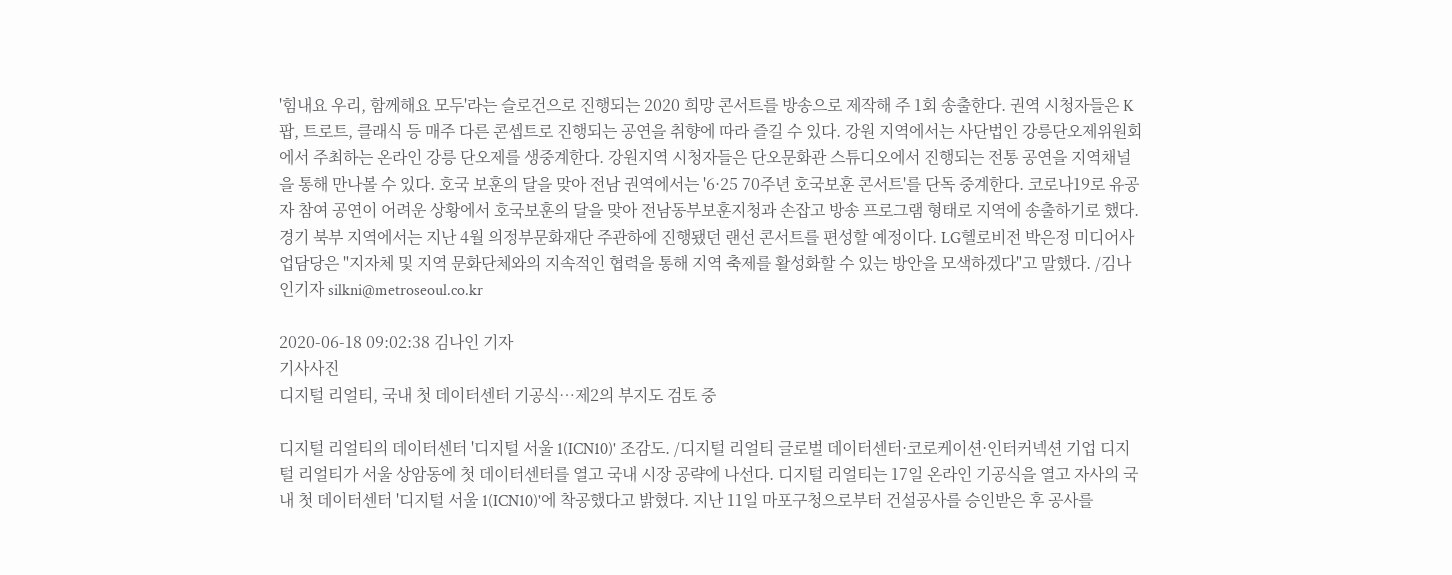'힘내요 우리, 함께해요 모두'라는 슬로건으로 진행되는 2020 희망 콘서트를 방송으로 제작해 주 1회 송출한다. 권역 시청자들은 K팝, 트로트, 클래식 등 매주 다른 콘셉트로 진행되는 공연을 취향에 따라 즐길 수 있다. 강원 지역에서는 사단법인 강릉단오제위원회에서 주최하는 온라인 강릉 단오제를 생중계한다. 강원지역 시청자들은 단오문화관 스튜디오에서 진행되는 전통 공연을 지역채널을 통해 만나볼 수 있다. 호국 보훈의 달을 맞아 전남 권역에서는 '6·25 70주년 호국보훈 콘서트'를 단독 중계한다. 코로나19로 유공자 참여 공연이 어려운 상황에서 호국보훈의 달을 맞아 전남동부보훈지청과 손잡고 방송 프로그램 형태로 지역에 송출하기로 했다. 경기 북부 지역에서는 지난 4월 의정부문화재단 주관하에 진행됐던 랜선 콘서트를 편성할 예정이다. LG헬로비전 박은정 미디어사업담당은 "지자체 및 지역 문화단체와의 지속적인 협력을 통해 지역 축제를 활성화할 수 있는 방안을 모색하겠다"고 말했다. /김나인기자 silkni@metroseoul.co.kr

2020-06-18 09:02:38 김나인 기자
기사사진
디지털 리얼티, 국내 첫 데이터센터 기공식…제2의 부지도 검토 중

디지털 리얼티의 데이터센터 '디지털 서울 1(ICN10)' 조감도. /디지털 리얼티 글로벌 데이터센터·코로케이션·인터커넥션 기업 디지털 리얼티가 서울 상암동에 첫 데이터센터를 열고 국내 시장 공략에 나선다. 디지털 리얼티는 17일 온라인 기공식을 열고 자사의 국내 첫 데이터센터 '디지털 서울 1(ICN10)'에 착공했다고 밝혔다. 지난 11일 마포구청으로부터 건설공사를 승인받은 후 공사를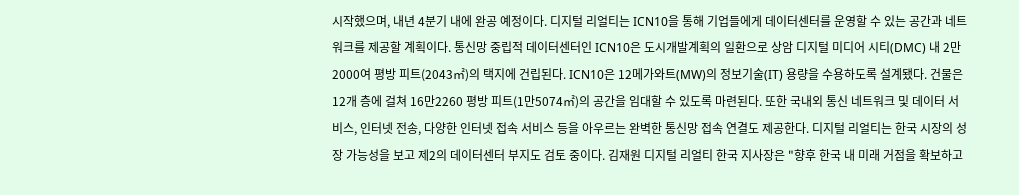시작했으며, 내년 4분기 내에 완공 예정이다. 디지털 리얼티는 ICN10을 통해 기업들에게 데이터센터를 운영할 수 있는 공간과 네트워크를 제공할 계획이다. 통신망 중립적 데이터센터인 ICN10은 도시개발계획의 일환으로 상암 디지털 미디어 시티(DMC) 내 2만2000여 평방 피트(2043㎡)의 택지에 건립된다. ICN10은 12메가와트(MW)의 정보기술(IT) 용량을 수용하도록 설계됐다. 건물은 12개 층에 걸쳐 16만2260 평방 피트(1만5074㎡)의 공간을 임대할 수 있도록 마련된다. 또한 국내외 통신 네트워크 및 데이터 서비스, 인터넷 전송, 다양한 인터넷 접속 서비스 등을 아우르는 완벽한 통신망 접속 연결도 제공한다. 디지털 리얼티는 한국 시장의 성장 가능성을 보고 제2의 데이터센터 부지도 검토 중이다. 김재원 디지털 리얼티 한국 지사장은 "향후 한국 내 미래 거점을 확보하고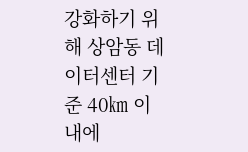강화하기 위해 상암동 데이터센터 기준 40㎞ 이내에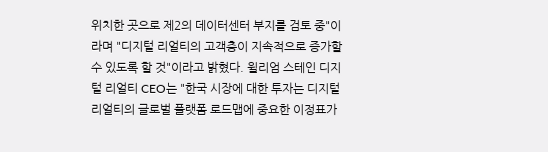위치한 곳으로 제2의 데이터센터 부지를 검토 중"이라며 "디지털 리얼티의 고객층이 지속적으로 증가할 수 있도록 할 것"이라고 밝혔다. 윌리엄 스테인 디지털 리얼티 CEO는 "한국 시장에 대한 투자는 디지털 리얼티의 글로벌 플랫폼 로드맵에 중요한 이정표가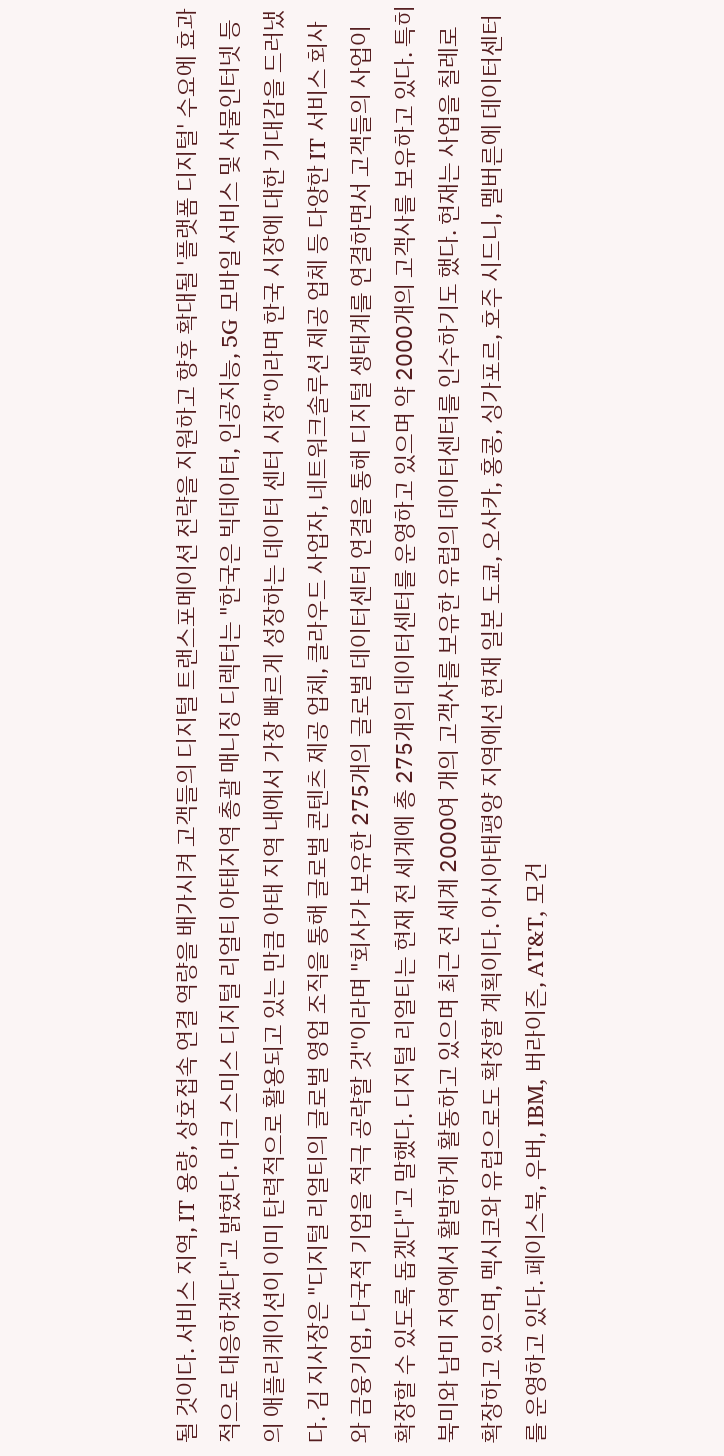될 것이다. 서비스 지역, IT 용량, 상호접속 연결 역량을 배가시켜 고객들의 디지털 트랜스포메이션 전략을 지원하고 향후 확대될 '플랫폼 디지털' 수요에 효과적으로 대응하겠다"고 밝혔다. 마크 스미스 디지털 리얼티 아태지역 총괄 매니징 디렉터는 "한국은 빅데이터, 인공지능, 5G 모바일 서비스 및 사물인터넷 등의 애플리케이션이 이미 탄력적으로 활용되고 있는 만큼 아태 지역 내에서 가장 빠르게 성장하는 데이터 센터 시장"이라며 한국 시장에 대한 기대감을 드러냈다. 김 지사장은 "디지털 리얼티의 글로벌 영업 조직을 통해 글로벌 콘텐츠 제공 업체, 클라우드 사업자, 네트워크솔루션 제공 업체 등 다양한 IT 서비스 회사와 금융기업, 다국적 기업을 적극 공략할 것"이라며 "회사가 보유한 275개의 글로벌 데이터센터 연결을 통해 디지털 생태계를 연결하면서 고객들의 사업이 확장할 수 있도록 돕겠다"고 말했다. 디지털 리얼티는 현재 전 세계에 총 275개의 데이터센터를 운영하고 있으며 약 2000개의 고객사를 보유하고 있다. 특히 북미와 남미 지역에서 활발하게 활동하고 있으며 최근 전 세계 2000여 개의 고객사를 보유한 유럽의 데이터센터를 인수하기도 했다. 현재는 사업을 칠레로 확장하고 있으며, 멕시코와 유럽으로도 확장할 계획이다. 아시아태평양 지역에선 현재 일본 도쿄, 오사카, 홍콩, 싱가포르, 호주 시드니, 멜버른에 데이터센터를 운영하고 있다. 페이스북, 우버, IBM, 버라이즌, AT&T, 모건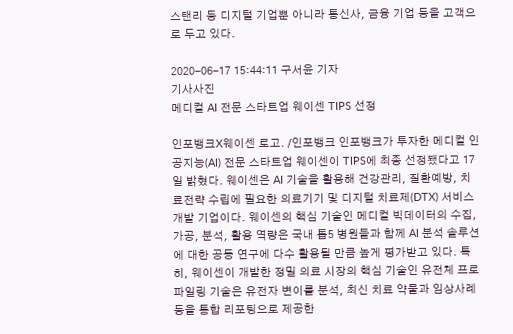스탠리 등 디지털 기업뿐 아니라 통신사, 금융 기업 등을 고객으로 두고 있다.

2020-06-17 15:44:11 구서윤 기자
기사사진
메디컬 AI 전문 스타트업 웨이센 TIPS 선정

인포뱅크X웨이센 로고. /인포뱅크 인포뱅크가 투자한 메디컬 인공지능(AI) 전문 스타트업 웨이센이 TIPS에 최종 선정됐다고 17일 밝혔다. 웨이센은 AI 기술을 활용해 건강관리, 질환예방, 치료전략 수립에 필요한 의료기기 및 디지털 치료제(DTX) 서비스 개발 기업이다. 웨이센의 핵심 기술인 메디컬 빅데이터의 수집, 가공, 분석, 활용 역량은 국내 톱5 병원들과 함께 AI 분석 솔루션에 대한 공동 연구에 다수 활용될 만큼 높게 평가받고 있다. 특히, 웨이센이 개발한 정밀 의료 시장의 핵심 기술인 유전체 프로파일링 기술은 유전자 변이를 분석, 최신 치료 약물과 임상사례 등을 통합 리포팅으로 제공한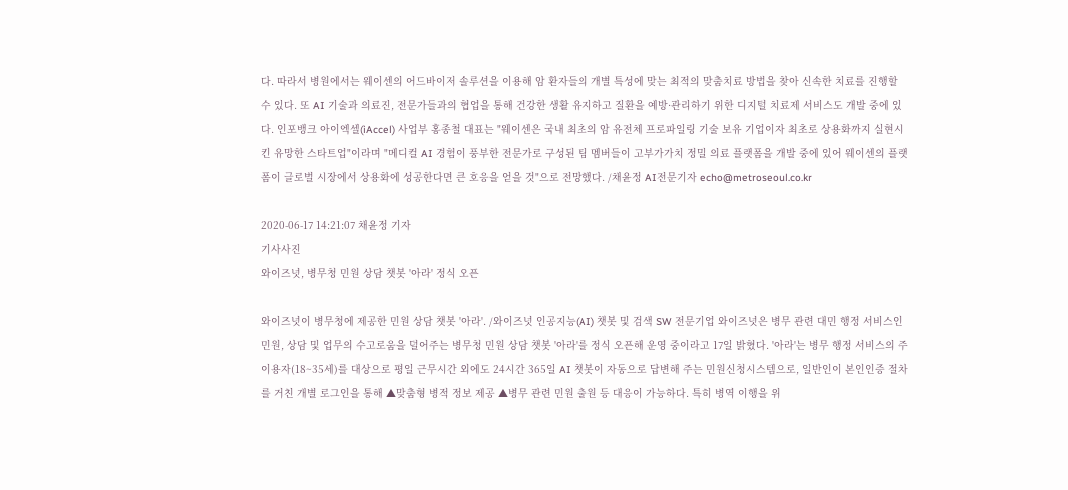다. 따라서 병원에서는 웨이센의 어드바이저 솔루션을 이용해 암 환자들의 개별 특성에 맞는 최적의 맞춤치료 방법을 찾아 신속한 치료를 진행할 수 있다. 또 AI 기술과 의료진, 전문가들과의 협업을 통해 건강한 생활 유지하고 질환을 예방·관리하기 위한 디지털 치료제 서비스도 개발 중에 있다. 인포뱅크 아이엑셀(iAccel) 사업부 홍종철 대표는 "웨이센은 국내 최초의 암 유전체 프로파일링 기술 보유 기업이자 최초로 상용화까지 실현시킨 유망한 스타트업"이라며 "메디컬 AI 경험이 풍부한 전문가로 구성된 팀 멤버들이 고부가가치 정밀 의료 플랫폼을 개발 중에 있어 웨이센의 플랫폼이 글로벌 시장에서 상용화에 성공한다면 큰 호응을 얻을 것"으로 전망했다. /채윤정 AI전문기자 echo@metroseoul.co.kr

2020-06-17 14:21:07 채윤정 기자
기사사진
와이즈넛, 병무청 민원 상담 챗봇 '아라' 정식 오픈

와이즈넛이 병무청에 제공한 민원 상담 챗봇 '아라'. /와이즈넛 인공지능(AI) 챗봇 및 검색 SW 전문기업 와이즈넛은 병무 관련 대민 행정 서비스인 민원, 상담 및 업무의 수고로움을 덜어주는 병무청 민원 상담 챗봇 '아라'를 정식 오픈해 운영 중이라고 17일 밝혔다. '아라'는 병무 행정 서비스의 주 이용자(18~35세)를 대상으로 평일 근무시간 외에도 24시간 365일 AI 챗봇이 자동으로 답변해 주는 민원신청시스템으로, 일반인이 본인인증 절차를 거친 개별 로그인을 통해 ▲맞춤형 병적 정보 제공 ▲병무 관련 민원 출원 등 대응이 가능하다. 특히 병역 이행을 위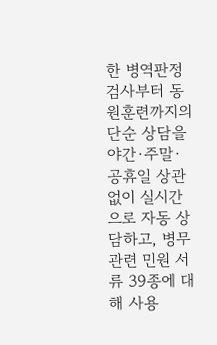한 병역판정검사부터 동원훈련까지의 단순 상담을 야간·주말·공휴일 상관없이 실시간으로 자동 상담하고, 병무 관련 민원 서류 39종에 대해 사용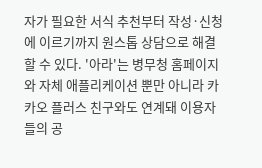자가 필요한 서식 추천부터 작성·신청에 이르기까지 원스톱 상담으로 해결할 수 있다. '아라'는 병무청 홈페이지와 자체 애플리케이션 뿐만 아니라 카카오 플러스 친구와도 연계돼 이용자들의 공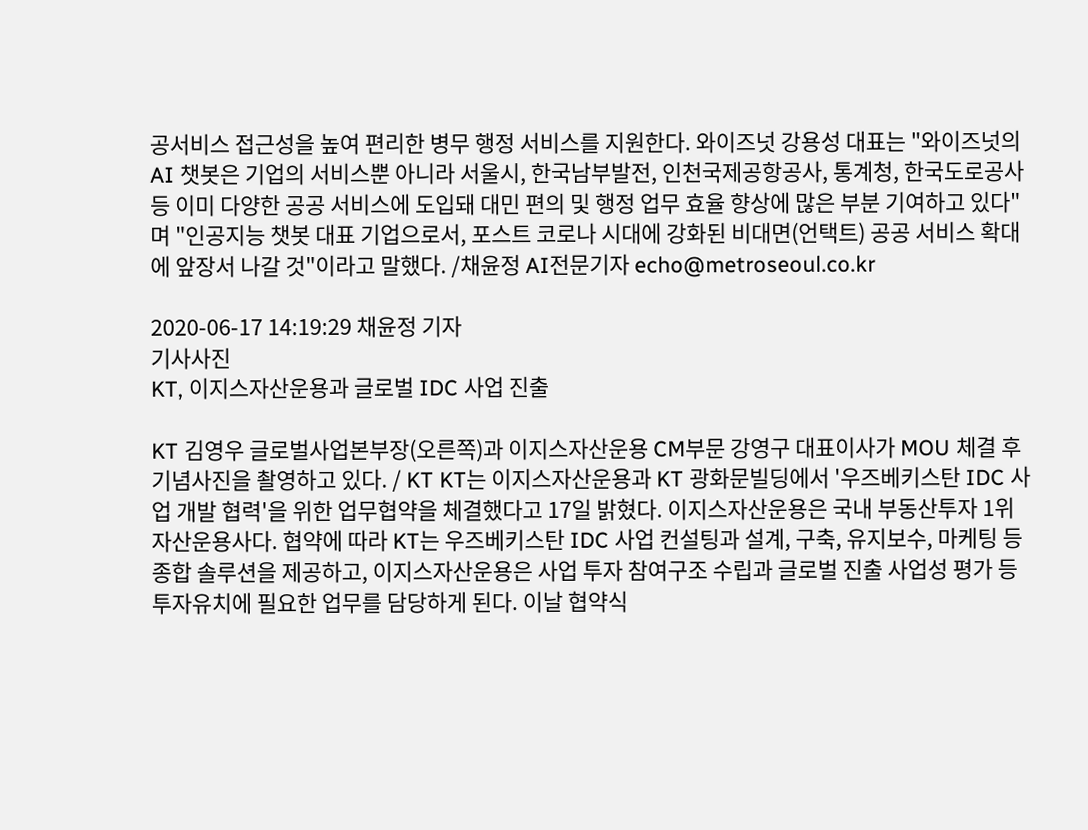공서비스 접근성을 높여 편리한 병무 행정 서비스를 지원한다. 와이즈넛 강용성 대표는 "와이즈넛의 AI 챗봇은 기업의 서비스뿐 아니라 서울시, 한국남부발전, 인천국제공항공사, 통계청, 한국도로공사 등 이미 다양한 공공 서비스에 도입돼 대민 편의 및 행정 업무 효율 향상에 많은 부분 기여하고 있다"며 "인공지능 챗봇 대표 기업으로서, 포스트 코로나 시대에 강화된 비대면(언택트) 공공 서비스 확대에 앞장서 나갈 것"이라고 말했다. /채윤정 AI전문기자 echo@metroseoul.co.kr

2020-06-17 14:19:29 채윤정 기자
기사사진
KT, 이지스자산운용과 글로벌 IDC 사업 진출

KT 김영우 글로벌사업본부장(오른쪽)과 이지스자산운용 CM부문 강영구 대표이사가 MOU 체결 후 기념사진을 촬영하고 있다. / KT KT는 이지스자산운용과 KT 광화문빌딩에서 '우즈베키스탄 IDC 사업 개발 협력'을 위한 업무협약을 체결했다고 17일 밝혔다. 이지스자산운용은 국내 부동산투자 1위 자산운용사다. 협약에 따라 KT는 우즈베키스탄 IDC 사업 컨설팅과 설계, 구축, 유지보수, 마케팅 등 종합 솔루션을 제공하고, 이지스자산운용은 사업 투자 참여구조 수립과 글로벌 진출 사업성 평가 등 투자유치에 필요한 업무를 담당하게 된다. 이날 협약식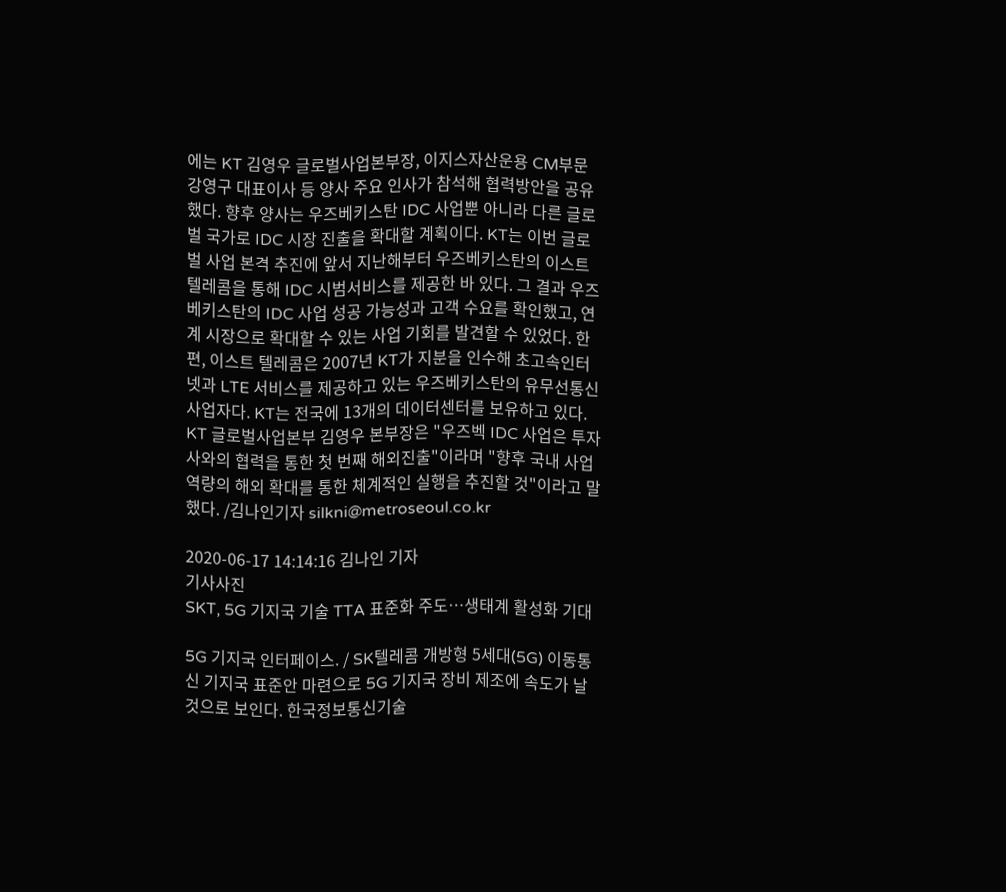에는 KT 김영우 글로벌사업본부장, 이지스자산운용 CM부문 강영구 대표이사 등 양사 주요 인사가 참석해 협력방안을 공유했다. 향후 양사는 우즈베키스탄 IDC 사업뿐 아니라 다른 글로벌 국가로 IDC 시장 진출을 확대할 계획이다. KT는 이번 글로벌 사업 본격 추진에 앞서 지난해부터 우즈베키스탄의 이스트 텔레콤을 통해 IDC 시범서비스를 제공한 바 있다. 그 결과 우즈베키스탄의 IDC 사업 성공 가능성과 고객 수요를 확인했고, 연계 시장으로 확대할 수 있는 사업 기회를 발견할 수 있었다. 한편, 이스트 텔레콤은 2007년 KT가 지분을 인수해 초고속인터넷과 LTE 서비스를 제공하고 있는 우즈베키스탄의 유무선통신사업자다. KT는 전국에 13개의 데이터센터를 보유하고 있다. KT 글로벌사업본부 김영우 본부장은 "우즈벡 IDC 사업은 투자사와의 협력을 통한 첫 번째 해외진출"이라며 "향후 국내 사업 역량의 해외 확대를 통한 체계적인 실행을 추진할 것"이라고 말했다. /김나인기자 silkni@metroseoul.co.kr

2020-06-17 14:14:16 김나인 기자
기사사진
SKT, 5G 기지국 기술 TTA 표준화 주도…생태계 활성화 기대

5G 기지국 인터페이스. / SK텔레콤 개방형 5세대(5G) 이동통신 기지국 표준안 마련으로 5G 기지국 장비 제조에 속도가 날 것으로 보인다. 한국정보통신기술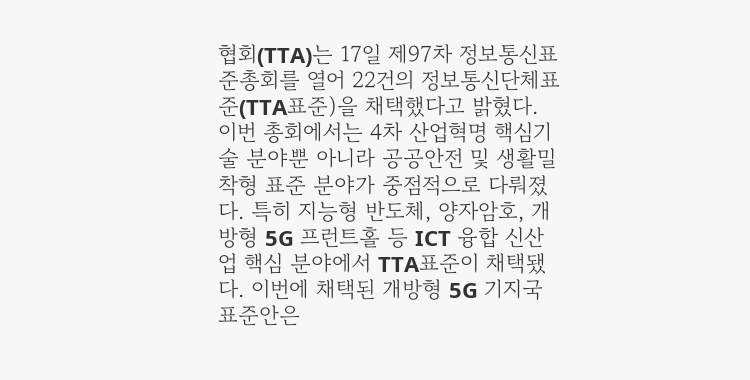협회(TTA)는 17일 제97차 정보통신표준총회를 열어 22건의 정보통신단체표준(TTA표준)을 채택했다고 밝혔다. 이번 총회에서는 4차 산업혁명 핵심기술 분야뿐 아니라 공공안전 및 생활밀착형 표준 분야가 중점적으로 다뤄졌다. 특히 지능형 반도체, 양자암호, 개방형 5G 프런트홀 등 ICT 융합 신산업 핵심 분야에서 TTA표준이 채택됐다. 이번에 채택된 개방형 5G 기지국 표준안은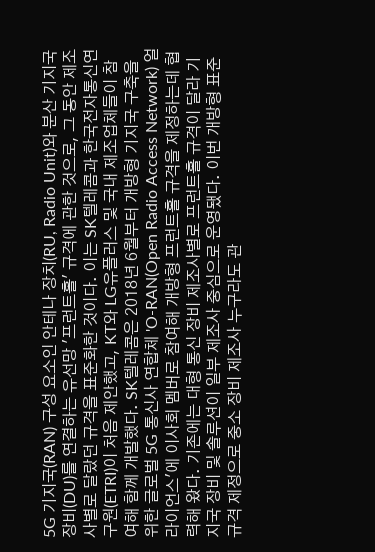5G 기지국(RAN) 구성 요소인 안테나 장치(RU, Radio Unit)와 분산 기지국 장비(DU)를 연결하는 유선망 '프런트홀' 규격에 관한 것으로, 그 동안 제조사별로 달랐던 규격을 표준화한 것이다. 이는 SK텔레콤과 한국전자통신연구원(ETRI)이 처음 제안했고, KT와 LG유플러스 및 국내 제조업체들이 참여해 함께 개발했다. SK텔레콤은 2018년 6월부터 개방형 기지국 구축을 위한 글로벌 5G 통신사 연합체 'O-RAN(Open Radio Access Network) 얼라이언스'에 이사회 멤버로 참여해 개방형 프런트홀 규격을 제정하는데 협력해 왔다. 기존에는 대형 통신 장비 제조사별로 프런트홀 규격이 달라 기지국 장비 및 솔루션이 일부 제조사 중심으로 운영됐다. 이번 개방형 표준 규격 제정으로 중소 장비 제조사 누구라도 관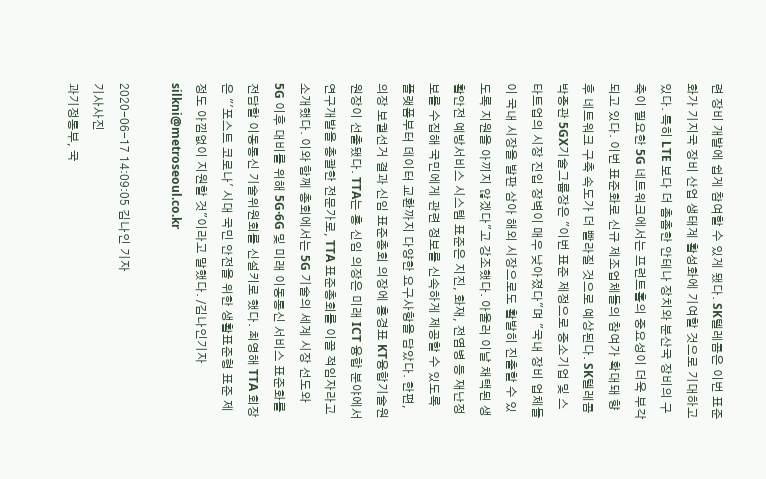련 장비 개발에 쉽게 참여할 수 있게 됐다. SK텔레콤은 이번 표준화가 기지국 장비 산업 생태계 활성화에 기여할 것으로 기대하고 있다. 특히 LTE 보다 더 촘촘한 안테나 장치와 분산국 장비의 구축이 필요한 5G 네트워크에서는 프런트홀의 중요성이 더욱 부각되고 있다. 이번 표준화로 신규 제조업체들의 참여가 확대돼 향후 네트워크 구축 속도가 더 빨라질 것으로 예상된다. SK텔레콤 박종관 5GX기술그룹장은 "이번 표준 제정으로 중소기업 및 스타트업의 시장 진입 장벽이 매우 낮아졌다"며 "국내 장비 업체들이 국내 시장을 발판 삼아 해외 시장으로도 활발히 진출할 수 있도록 지원을 아끼지 않겠다"고 강조했다. 아울러 이날 채택된 생활안전 예방서비스 시스템 표준은 지진, 화재, 전염병 등 재난정보를 수집해 국민에게 관련 정보를 신속하게 제공할 수 있도록 플랫폼부터 데이터 교환까지 다양한 요구사항을 담았다. 한편, 의장 보궐선거 결과 신임 표준총회 의장에 홍경표 KT융합기술원 원장이 선출됐다. TTA는 홍 신임 의장은 미래 ICT 융합 분야에서 연구개발을 총괄한 전문가로, TTA 표준총회를 이끌 적임자라고 소개했다. 이와 함께 총회에서는 5G 기술의 세계 시장 선도와 5G 이후 대비를 위해 5G·6G 및 미래 이동통신 서비스 표준화를 전담할 이동통신 기술위원회를 신설키로 했다. 최영해 TTA 회장은 "'포스트 코로나' 시대 국민 안전을 위한 생활표준형 표준 제정도 아낌없이 지원할 것"이라고 말했다. /김나인기자 silkni@metroseoul.co.kr

2020-06-17 14:09:05 김나인 기자
기사사진
과기정통부, 국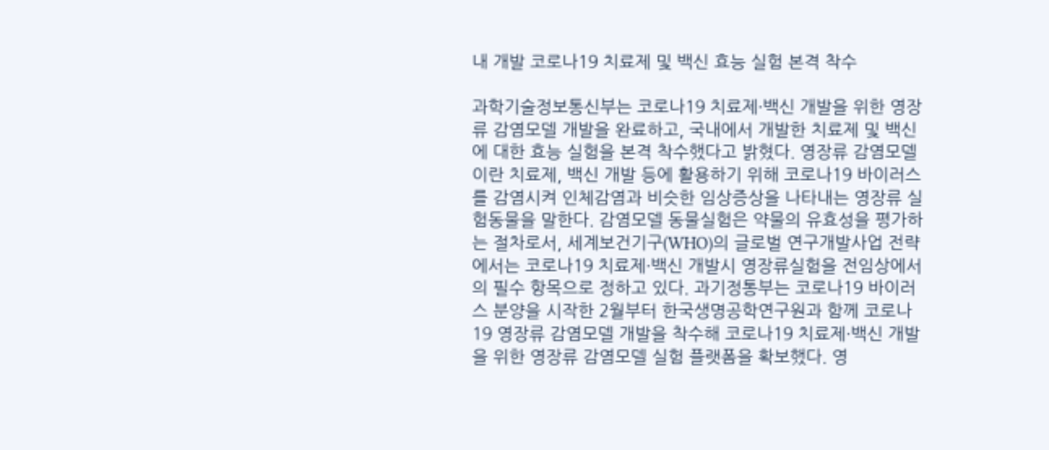내 개발 코로나19 치료제 및 백신 효능 실험 본격 착수

과학기술정보통신부는 코로나19 치료제·백신 개발을 위한 영장류 감염모델 개발을 완료하고, 국내에서 개발한 치료제 및 백신에 대한 효능 실험을 본격 착수했다고 밝혔다. 영장류 감염모델이란 치료제, 백신 개발 등에 활용하기 위해 코로나19 바이러스를 감염시켜 인체감염과 비슷한 임상증상을 나타내는 영장류 실험동물을 말한다. 감염모델 동물실험은 약물의 유효성을 평가하는 절차로서, 세계보건기구(WHO)의 글로벌 연구개발사업 전략에서는 코로나19 치료제·백신 개발시 영장류실험을 전임상에서의 필수 항목으로 정하고 있다. 과기정통부는 코로나19 바이러스 분양을 시작한 2월부터 한국생명공학연구원과 함께 코로나19 영장류 감염모델 개발을 착수해 코로나19 치료제·백신 개발을 위한 영장류 감염모델 실험 플랫폼을 확보했다. 영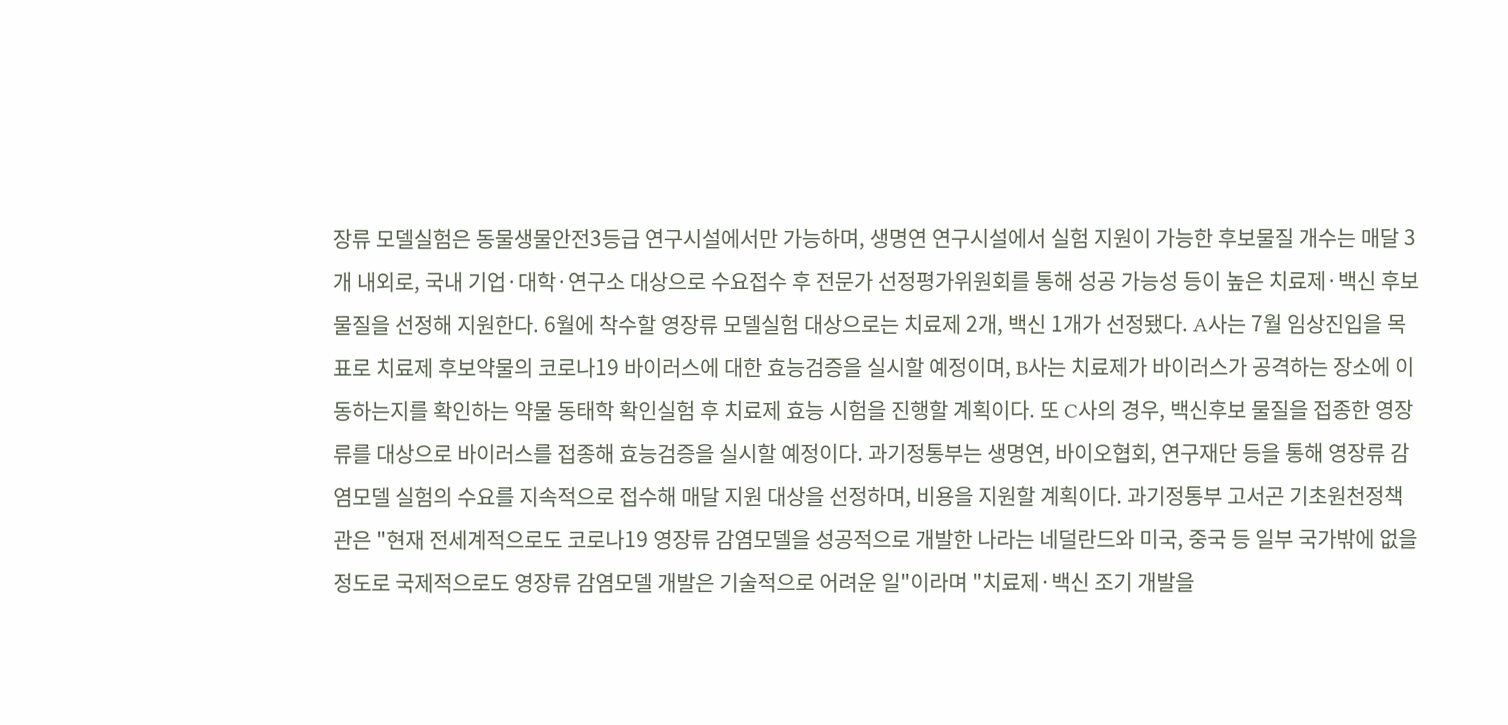장류 모델실험은 동물생물안전3등급 연구시설에서만 가능하며, 생명연 연구시설에서 실험 지원이 가능한 후보물질 개수는 매달 3개 내외로, 국내 기업·대학·연구소 대상으로 수요접수 후 전문가 선정평가위원회를 통해 성공 가능성 등이 높은 치료제·백신 후보물질을 선정해 지원한다. 6월에 착수할 영장류 모델실험 대상으로는 치료제 2개, 백신 1개가 선정됐다. A사는 7월 임상진입을 목표로 치료제 후보약물의 코로나19 바이러스에 대한 효능검증을 실시할 예정이며, B사는 치료제가 바이러스가 공격하는 장소에 이동하는지를 확인하는 약물 동태학 확인실험 후 치료제 효능 시험을 진행할 계획이다. 또 C사의 경우, 백신후보 물질을 접종한 영장류를 대상으로 바이러스를 접종해 효능검증을 실시할 예정이다. 과기정통부는 생명연, 바이오협회, 연구재단 등을 통해 영장류 감염모델 실험의 수요를 지속적으로 접수해 매달 지원 대상을 선정하며, 비용을 지원할 계획이다. 과기정통부 고서곤 기초원천정책관은 "현재 전세계적으로도 코로나19 영장류 감염모델을 성공적으로 개발한 나라는 네덜란드와 미국, 중국 등 일부 국가밖에 없을 정도로 국제적으로도 영장류 감염모델 개발은 기술적으로 어려운 일"이라며 "치료제·백신 조기 개발을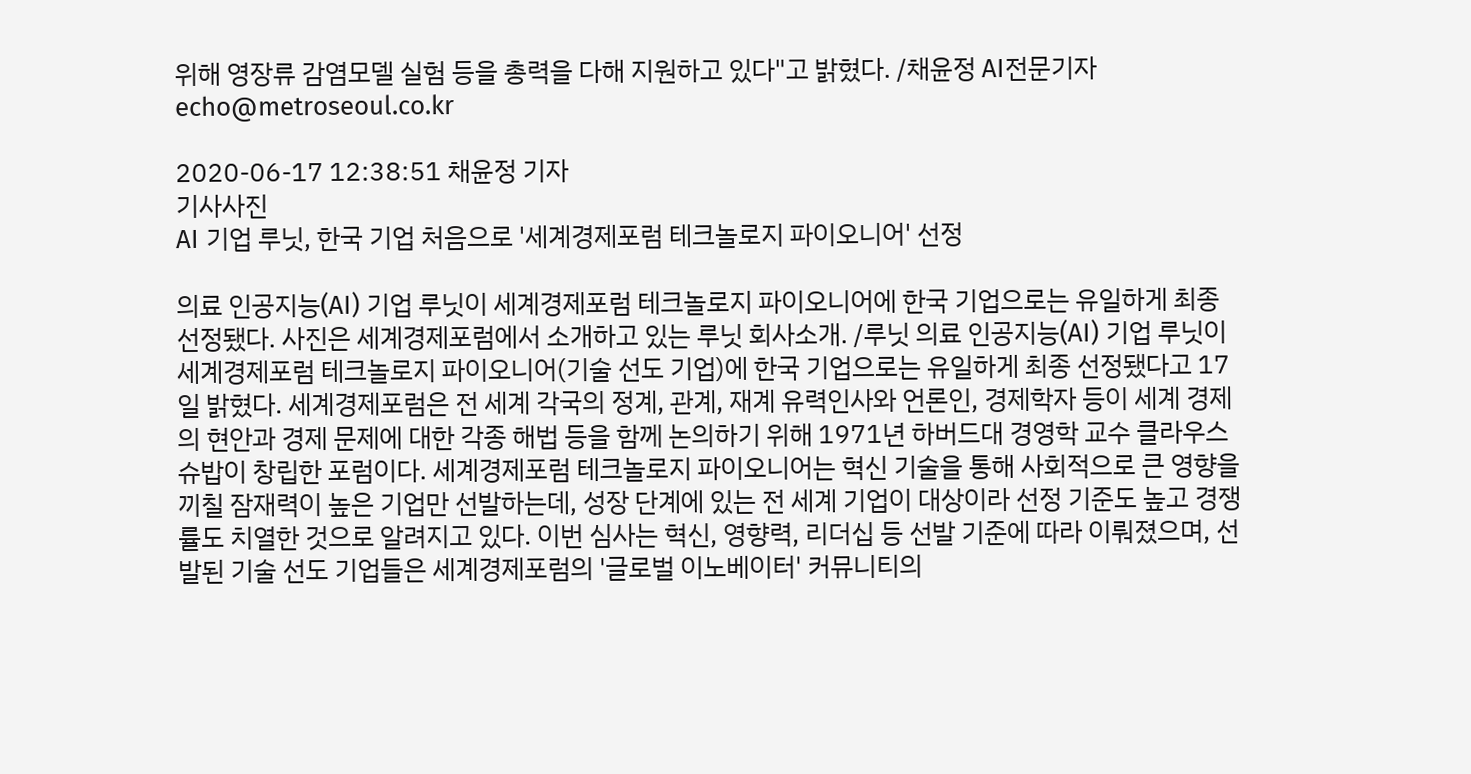위해 영장류 감염모델 실험 등을 총력을 다해 지원하고 있다"고 밝혔다. /채윤정 AI전문기자 echo@metroseoul.co.kr

2020-06-17 12:38:51 채윤정 기자
기사사진
AI 기업 루닛, 한국 기업 처음으로 '세계경제포럼 테크놀로지 파이오니어' 선정

의료 인공지능(AI) 기업 루닛이 세계경제포럼 테크놀로지 파이오니어에 한국 기업으로는 유일하게 최종 선정됐다. 사진은 세계경제포럼에서 소개하고 있는 루닛 회사소개. /루닛 의료 인공지능(AI) 기업 루닛이 세계경제포럼 테크놀로지 파이오니어(기술 선도 기업)에 한국 기업으로는 유일하게 최종 선정됐다고 17일 밝혔다. 세계경제포럼은 전 세계 각국의 정계, 관계, 재계 유력인사와 언론인, 경제학자 등이 세계 경제의 현안과 경제 문제에 대한 각종 해법 등을 함께 논의하기 위해 1971년 하버드대 경영학 교수 클라우스 슈밥이 창립한 포럼이다. 세계경제포럼 테크놀로지 파이오니어는 혁신 기술을 통해 사회적으로 큰 영향을 끼칠 잠재력이 높은 기업만 선발하는데, 성장 단계에 있는 전 세계 기업이 대상이라 선정 기준도 높고 경쟁률도 치열한 것으로 알려지고 있다. 이번 심사는 혁신, 영향력, 리더십 등 선발 기준에 따라 이뤄졌으며, 선발된 기술 선도 기업들은 세계경제포럼의 '글로벌 이노베이터' 커뮤니티의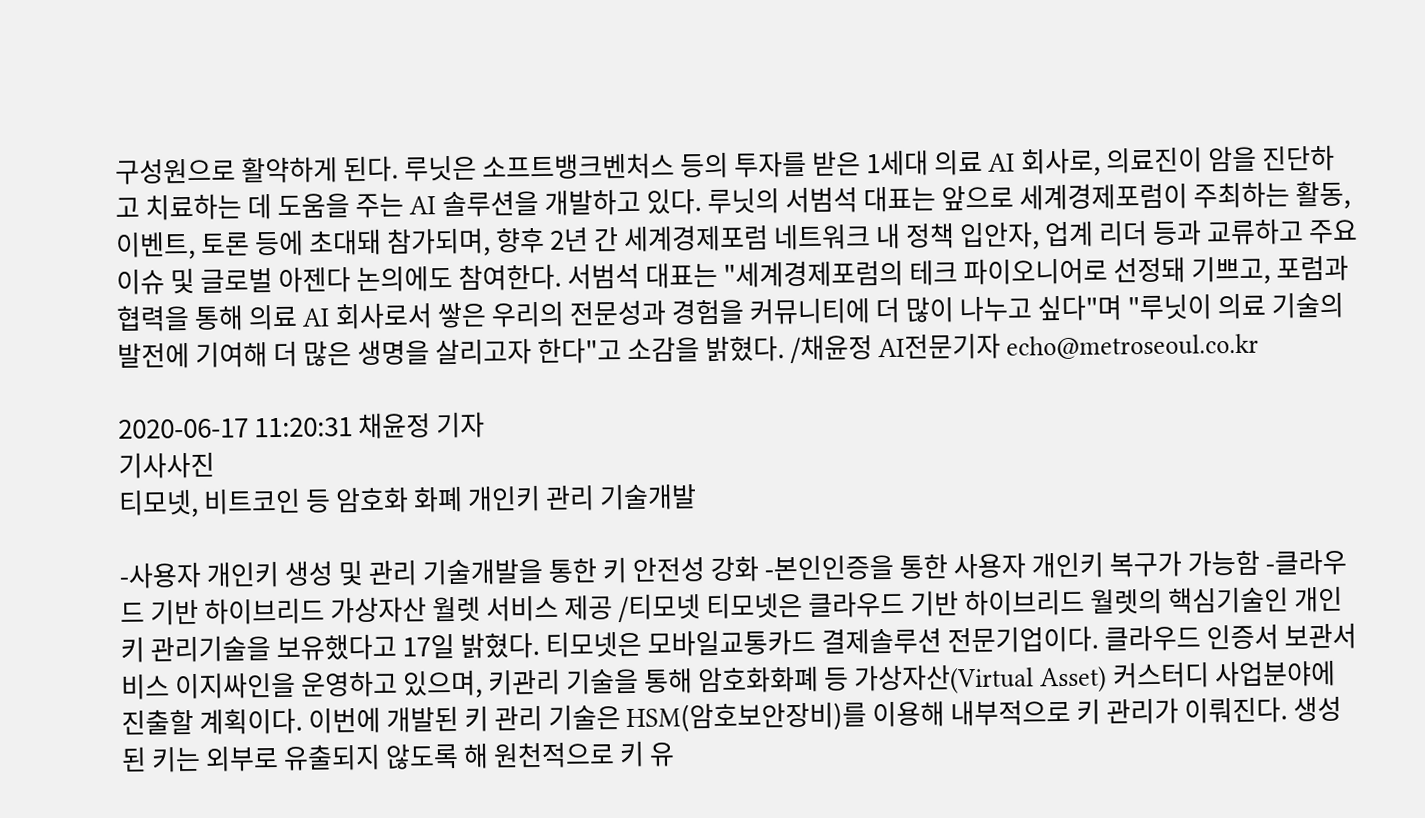구성원으로 활약하게 된다. 루닛은 소프트뱅크벤처스 등의 투자를 받은 1세대 의료 AI 회사로, 의료진이 암을 진단하고 치료하는 데 도움을 주는 AI 솔루션을 개발하고 있다. 루닛의 서범석 대표는 앞으로 세계경제포럼이 주최하는 활동, 이벤트, 토론 등에 초대돼 참가되며, 향후 2년 간 세계경제포럼 네트워크 내 정책 입안자, 업계 리더 등과 교류하고 주요 이슈 및 글로벌 아젠다 논의에도 참여한다. 서범석 대표는 "세계경제포럼의 테크 파이오니어로 선정돼 기쁘고, 포럼과 협력을 통해 의료 AI 회사로서 쌓은 우리의 전문성과 경험을 커뮤니티에 더 많이 나누고 싶다"며 "루닛이 의료 기술의 발전에 기여해 더 많은 생명을 살리고자 한다"고 소감을 밝혔다. /채윤정 AI전문기자 echo@metroseoul.co.kr

2020-06-17 11:20:31 채윤정 기자
기사사진
티모넷, 비트코인 등 암호화 화폐 개인키 관리 기술개발

-사용자 개인키 생성 및 관리 기술개발을 통한 키 안전성 강화 -본인인증을 통한 사용자 개인키 복구가 가능함 -클라우드 기반 하이브리드 가상자산 월렛 서비스 제공 /티모넷 티모넷은 클라우드 기반 하이브리드 월렛의 핵심기술인 개인키 관리기술을 보유했다고 17일 밝혔다. 티모넷은 모바일교통카드 결제솔루션 전문기업이다. 클라우드 인증서 보관서비스 이지싸인을 운영하고 있으며, 키관리 기술을 통해 암호화화폐 등 가상자산(Virtual Asset) 커스터디 사업분야에 진출할 계획이다. 이번에 개발된 키 관리 기술은 HSM(암호보안장비)를 이용해 내부적으로 키 관리가 이뤄진다. 생성된 키는 외부로 유출되지 않도록 해 원천적으로 키 유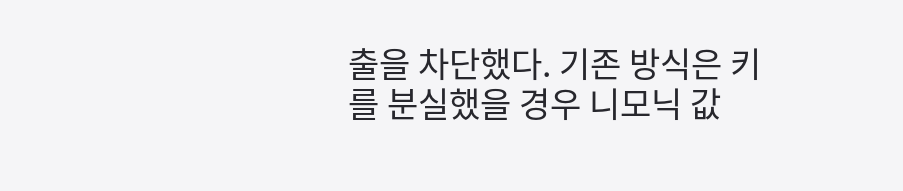출을 차단했다. 기존 방식은 키를 분실했을 경우 니모닉 값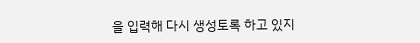을 입력해 다시 생성토록 하고 있지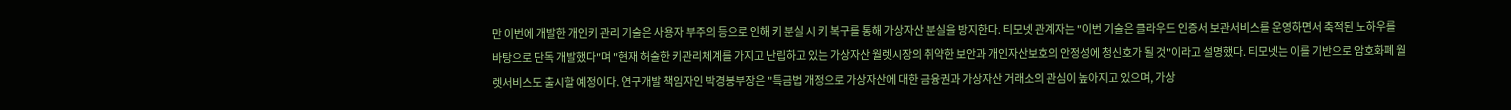만 이번에 개발한 개인키 관리 기술은 사용자 부주의 등으로 인해 키 분실 시 키 복구를 통해 가상자산 분실을 방지한다. 티모넷 관계자는 "이번 기술은 클라우드 인증서 보관서비스를 운영하면서 축적된 노하우를 바탕으로 단독 개발했다"며 "현재 허술한 키관리체계를 가지고 난립하고 있는 가상자산 월렛시장의 취약한 보안과 개인자산보호의 안정성에 청신호가 될 것"이라고 설명했다. 티모넷는 이를 기반으로 암호화폐 월렛서비스도 출시할 예정이다. 연구개발 책임자인 박경봉부장은 "특금법 개정으로 가상자산에 대한 금융권과 가상자산 거래소의 관심이 높아지고 있으며, 가상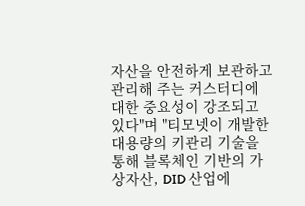자산을 안전하게 보관하고 관리해 주는 커스터디에 대한 중요성이 강조되고 있다"며 "티모넷이 개발한 대용량의 키관리 기술을 통해 블록체인 기반의 가상자산, DID 산업에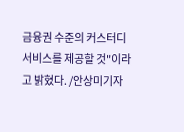금융권 수준의 커스터디 서비스를 제공할 것"이라고 밝혔다. /안상미기자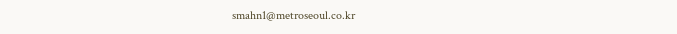smahn1@metroseoul.co.kr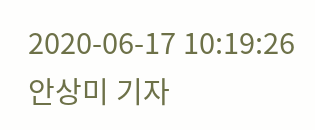2020-06-17 10:19:26 안상미 기자